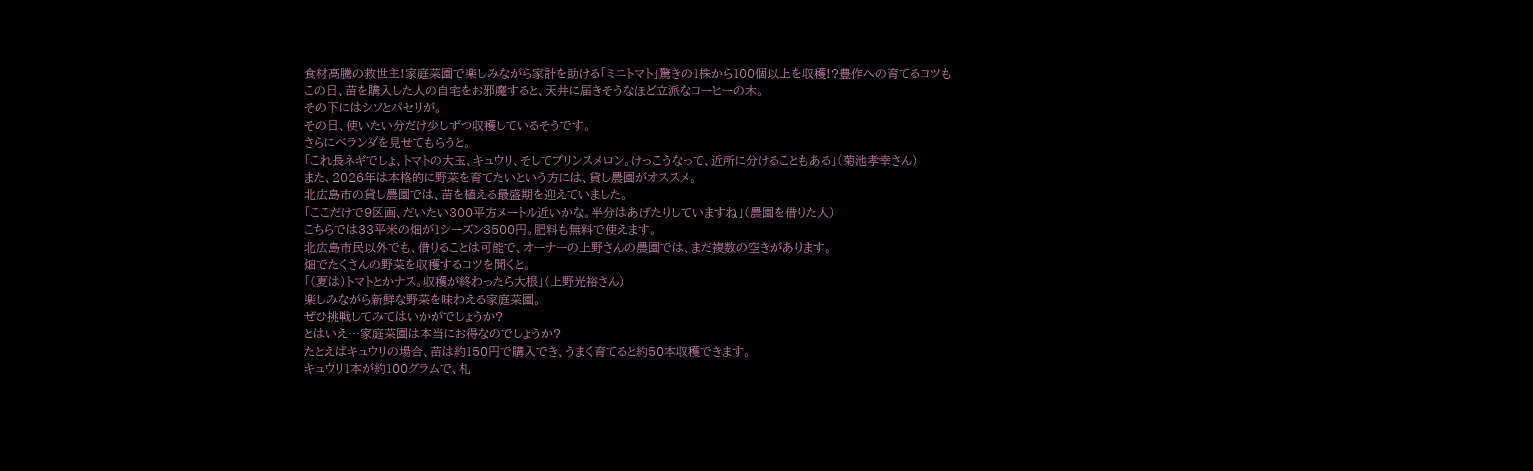食材高騰の救世主!家庭菜園で楽しみながら家計を助ける「ミニトマト」驚きの1株から100個以上を収穫!?豊作への育てるコツも
この日、苗を購入した人の自宅をお邪魔すると、天井に届きそうなほど立派なコーヒーの木。
その下にはシソとパセリが。
その日、使いたい分だけ少しずつ収穫しているそうです。
さらにベランダを見せてもらうと。
「これ長ネギでしょ、トマトの大玉、キュウリ、そしてプリンスメロン。けっこうなって、近所に分けることもある」(菊池孝幸さん)
また、2026年は本格的に野菜を育てたいという方には、貸し農園がオススメ。
北広島市の貸し農園では、苗を植える最盛期を迎えていました。
「ここだけで9区画、だいたい300平方メートル近いかな。半分はあげたりしていますね」(農園を借りた人)
こちらでは33平米の畑が1シーズン3500円。肥料も無料で使えます。
北広島市民以外でも、借りることは可能で、オーナーの上野さんの農園では、まだ複数の空きがあります。
畑でたくさんの野菜を収穫するコツを聞くと。
「(夏は)トマトとかナス。収穫が終わったら大根」(上野光裕さん)
楽しみながら新鮮な野菜を味わえる家庭菜園。
ぜひ挑戦してみてはいかがでしょうか?
とはいえ…家庭菜園は本当にお得なのでしょうか?
たとえばキュウリの場合、苗は約150円で購入でき、うまく育てると約50本収穫できます。
キュウリ1本が約100グラムで、札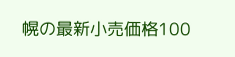幌の最新小売価格100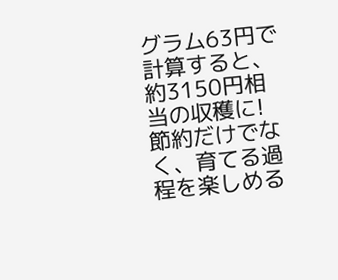グラム63円で計算すると、約3150円相当の収穫に!
節約だけでなく、育てる過程を楽しめる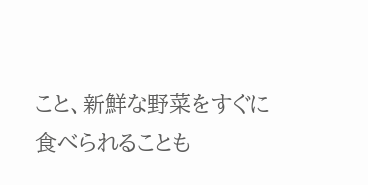こと、新鮮な野菜をすぐに食べられることも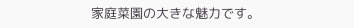家庭菜園の大きな魅力です。